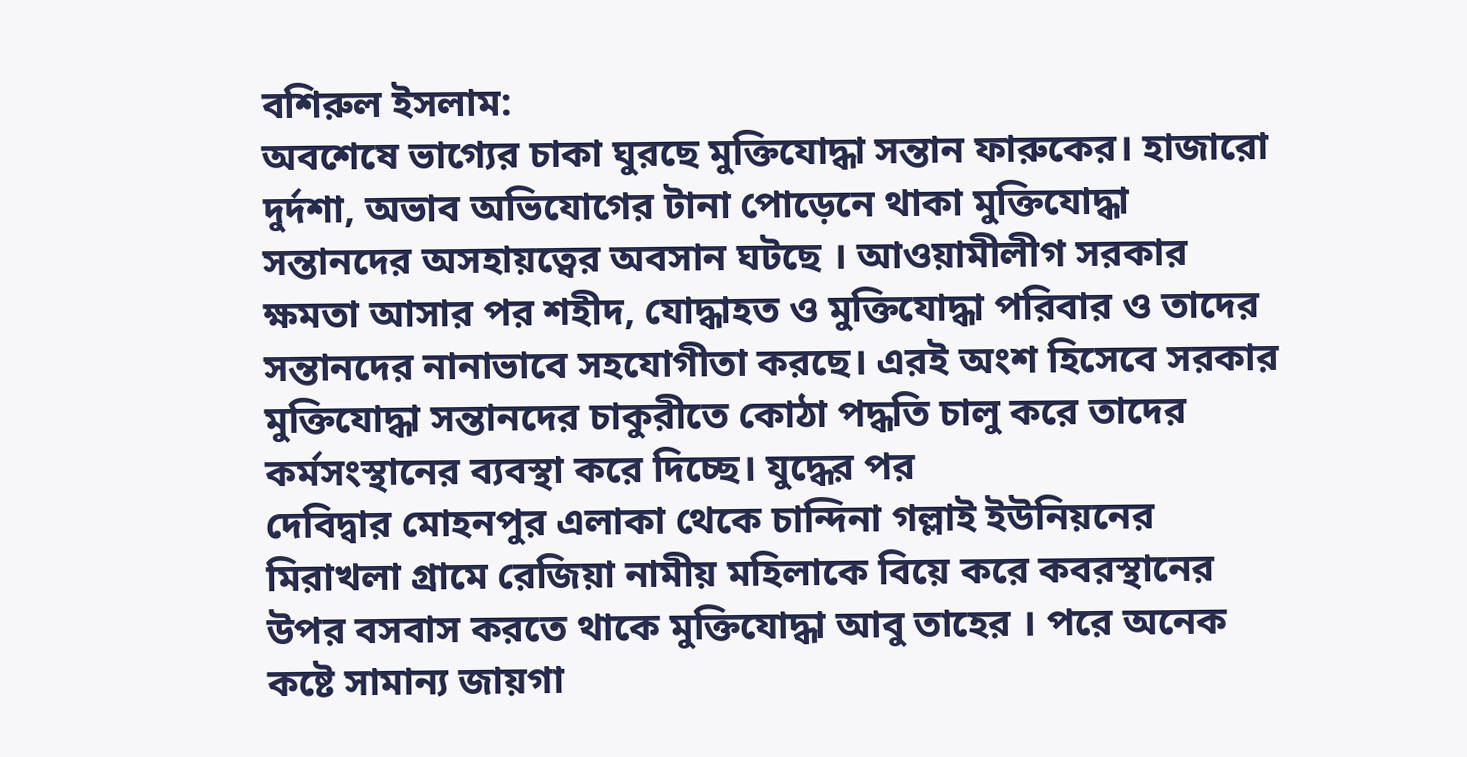বশিরুল ইসলাম:
অবশেষে ভাগ্যের চাকা ঘুরছে মুক্তিযোদ্ধা সন্তান ফারুকের। হাজারো দুর্দশা, অভাব অভিযোগের টানা পোড়েনে থাকা মুক্তিযোদ্ধা সন্তানদের অসহায়ত্বের অবসান ঘটছে । আওয়ামীলীগ সরকার ক্ষমতা আসার পর শহীদ, যোদ্ধাহত ও মুক্তিযোদ্ধা পরিবার ও তাদের সন্তানদের নানাভাবে সহযোগীতা করছে। এরই অংশ হিসেবে সরকার মুক্তিযোদ্ধা সন্তানদের চাকুরীতে কোঠা পদ্ধতি চালু করে তাদের কর্মসংস্থানের ব্যবস্থা করে দিচ্ছে। যুদ্ধের পর
দেবিদ্বার মোহনপুর এলাকা থেকে চান্দিনা গল্লাই ইউনিয়নের মিরাখলা গ্রামে রেজিয়া নামীয় মহিলাকে বিয়ে করে কবরস্থানের উপর বসবাস করতে থাকে মুক্তিযোদ্ধা আবু তাহের । পরে অনেক কষ্টে সামান্য জায়গা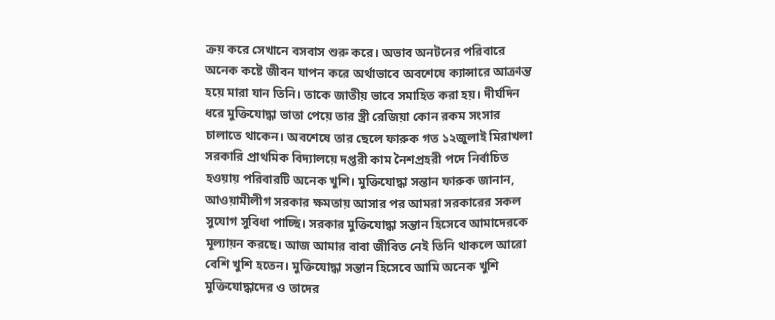ক্রয় করে সেখানে বসবাস শুরু করে। অভাব অনটনের পরিবারে অনেক কষ্টে জীবন যাপন করে অর্থাভাবে অবশেষে ক্যান্সারে আক্রান্ত হয়ে মারা যান তিনি। তাকে জাতীয় ভাবে সমাহিত করা হয়। দীর্ঘদিন ধরে মুক্তিযোদ্ধা ভাতা পেয়ে তার স্ত্রী রেজিয়া কোন রকম সংসার চালাতে থাকেন। অবশেষে তার ছেলে ফারুক গত ১২জুলাই মিরাখলা সরকারি প্রাথমিক বিদ্যালয়ে দপ্তরী কাম নৈশপ্রহরী পদে নির্বাচিত হওয়ায় পরিবারটি অনেক খুশি। মুক্তিযোদ্ধা সন্তান ফারুক জানান, আওয়ামীলীগ সরকার ক্ষমতায় আসার পর আমরা সরকারের সকল সুযোগ সুবিধা পাচ্ছি। সরকার মুক্তিযোদ্ধা সন্তান হিসেবে আমাদেরকে মূল্যায়ন করছে। আজ আমার বাবা জীবিত নেই তিনি থাকলে আরো বেশি খুশি হতেন। মুক্তিযোদ্ধা সন্তান হিসেবে আমি অনেক খুশি মুক্তিযোদ্ধাদের ও তাদের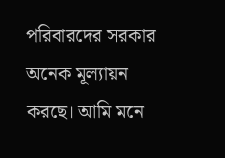পরিবারদের সরকার অনেক মূল্যায়ন করছে। আমি মনে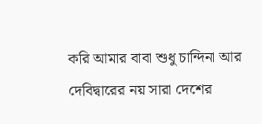করি আমার বাবা শুধু চান্দিনা আর দেবিদ্বারের নয় সারা দেশের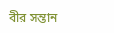বীর সন্তান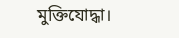মুক্তিযোদ্ধা।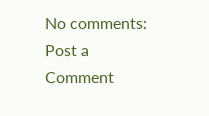No comments:
Post a Comment